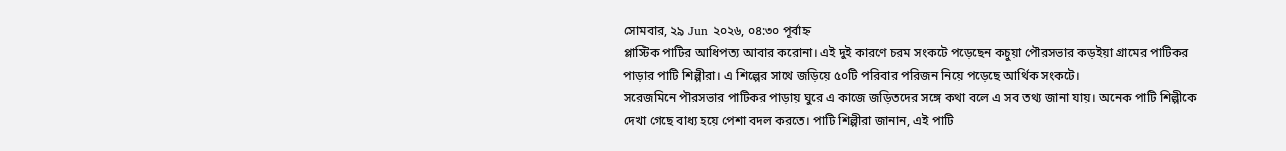সোমবার, ২৯ Jun ২০২৬, ০৪:৩০ পূর্বাহ্ন
প্লাস্টিক পাটির আধিপত্য আবার করোনা। এই দুই কারণে চরম সংকটে পড়েছেন কচুয়া পৌরসভার কড়ইয়া গ্রামের পাটিকর পাড়ার পাটি শিল্পীরা। এ শিল্পের সাথে জড়িয়ে ৫০টি পরিবার পরিজন নিয়ে পড়েছে আর্থিক সংকটে।
সরেজমিনে পৗরসভার পাটিকর পাড়ায় ঘুরে এ কাজে জড়িতদের সঙ্গে কথা বলে এ সব তথ্য জানা যায়। অনেক পাটি শিল্পীকে দেখা গেছে বাধ্য হয়ে পেশা বদল করতে। পাটি শিল্পীরা জানান, এই পাটি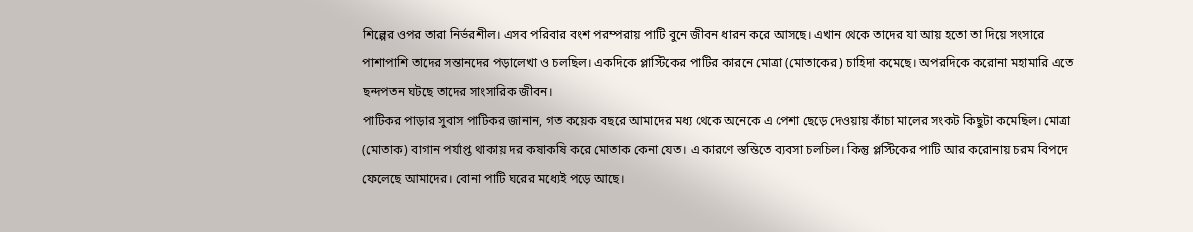শিল্পের ওপর তারা নির্ভরশীল। এসব পরিবার বংশ পরম্পরায় পাটি বুনে জীবন ধারন করে আসছে। এখান থেকে তাদের যা আয় হতো তা দিয়ে সংসারে পাশাপাশি তাদের সন্তানদের পড়ালেখা ও চলছিল। একদিকে প্লাস্টিকের পাটির কারনে মোত্রা (মোতাকের) চাহিদা কমেছে। অপরদিকে করোনা মহামারি এতে ছন্দপতন ঘটছে তাদের সাংসারিক জীবন।
পাটিকর পাড়ার সুবাস পাটিকর জানান, গত কয়েক বছরে আমাদের মধ্য থেকে অনেকে এ পেশা ছেড়ে দেওয়ায় কাঁচা মালের সংকট কিছুটা কমেছিল। মোত্রা (মোতাক) বাগান পর্যাপ্ত থাকায় দর কষাকষি করে মোতাক কেনা যেত। এ কারণে স্তস্তিতে ব্যবসা চলচিল। কিন্তু প্লস্টিকের পাটি আর করোনায় চরম বিপদে ফেলেছে আমাদের। বোনা পাটি ঘরের মধ্যেই পড়ে আছে।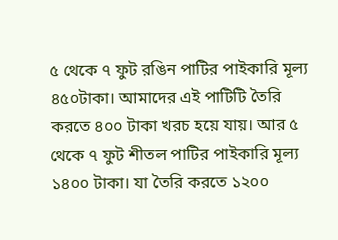৫ থেকে ৭ ফুট রঙিন পাটির পাইকারি মূল্য ৪৫০টাকা। আমাদের এই পাটিটি তৈরি করতে ৪০০ টাকা খরচ হয়ে যায়। আর ৫ থেকে ৭ ফুট শীতল পাটির পাইকারি মূল্য ১৪০০ টাকা। যা তৈরি করতে ১২০০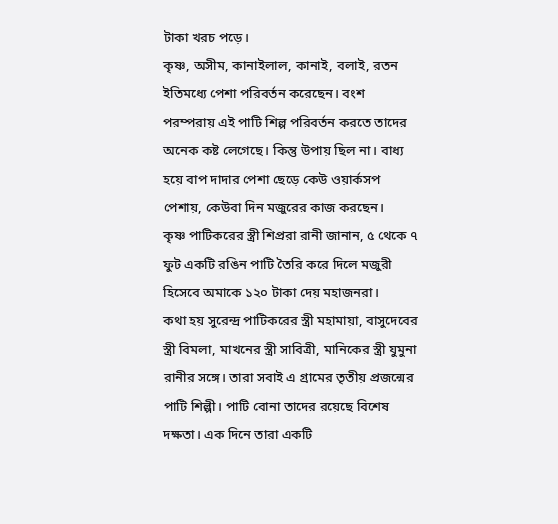টাকা খরচ পড়ে।
কৃষ্ণ, অসীম, কানাইলাল, কানাই, বলাই, রতন ইতিমধ্যে পেশা পরিবর্তন করেছেন। বংশ পরম্পরায় এই পাটি শিল্প পরিবর্তন করতে তাদের অনেক কষ্ট লেগেছে। কিন্তু উপায় ছিল না। বাধ্য হয়ে বাপ দাদার পেশা ছেড়ে কেউ ওয়ার্কসপ পেশায়, কেউবা দিন মজুরের কাজ করছেন।
কৃষ্ণ পাটিকরের স্ত্রী শিপ্ররা রানী জানান, ৫ থেকে ৭ ফুট একটি রঙিন পাটি তৈরি করে দিলে মজুরী হিসেবে অমাকে ১২০ টাকা দেয় মহাজনরা।
কথা হয় সুরেন্দ্র পাটিকরের স্ত্রী মহামায়া, বাসুদেবের স্ত্রী বিমলা, মাখনের স্ত্রী সাবিত্রী, মানিকের স্ত্রী যুমুনা রানীর সঙ্গে। তারা সবাই এ গ্রামের তৃতীয় প্রজন্মের পাটি শিল্পী। পাটি বোনা তাদের রয়েছে বিশেষ দক্ষতা। এক দিনে তারা একটি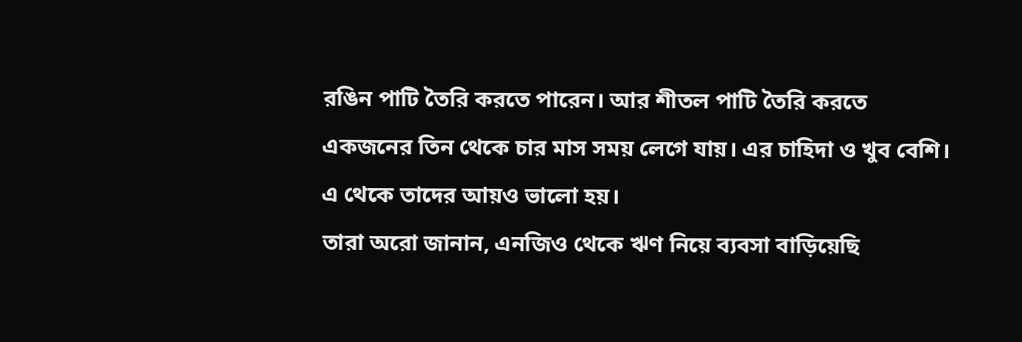রঙিন পাটি তৈরি করতে পারেন। আর শীতল পাটি তৈরি করতে একজনের তিন থেকে চার মাস সময় লেগে যায়। এর চাহিদা ও খুব বেশি। এ থেকে তাদের আয়ও ভালো হয়।
তারা অরো জানান, এনজিও থেকে ঋণ নিয়ে ব্যবসা বাড়িয়েছি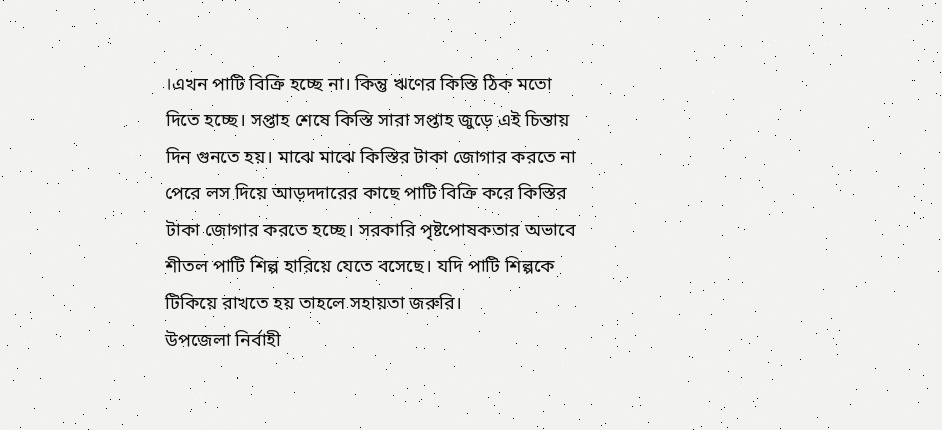।এখন পাটি বিক্রি হচ্ছে না। কিন্তু ঋণের কিস্তি ঠিক মতো দিতে হচ্ছে। সপ্তাহ শেষে কিস্তি সারা সপ্তাহ জুড়ে এই চিন্তায় দিন গুনতে হয়। মাঝে মাঝে কিস্তির টাকা জোগার করতে না পেরে লস দিয়ে আড়দদারের কাছে পাটি বিক্রি করে কিস্তির টাকা জোগার করতে হচ্ছে। সরকারি পৃষ্টপোষকতার অভাবে শীতল পাটি শিল্প হারিয়ে যেতে বসেছে। যদি পাটি শিল্পকে টিকিয়ে রাখতে হয় তাহলে সহায়তা জরুরি।
উপজেলা নির্বাহী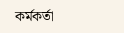কর্মকর্তা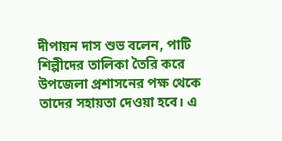দীপায়ন দাস শুভ বলেন, পাটি শিল্পীদের তালিকা তৈরি করে উপজেলা প্রশাসনের পক্ষ থেকে তাদের সহায়তা দেওয়া হবে। এ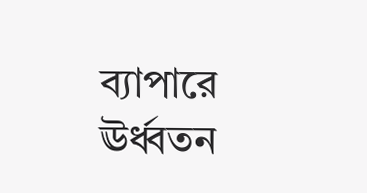ব্যাপারে ঊর্ধ্বতন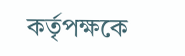কর্তৃপক্ষকে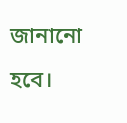জানানো হবে।